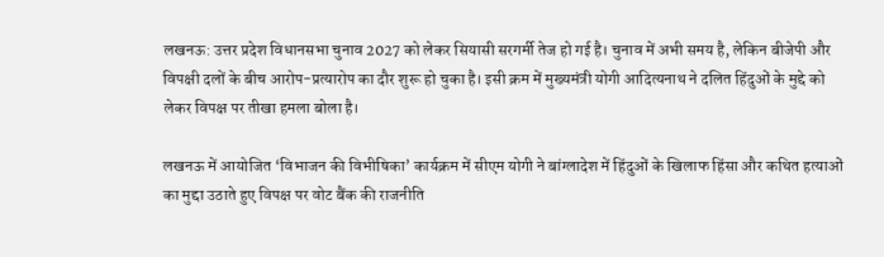लखनऊ: उत्तर प्रदेश विधानसभा चुनाव 2027 को लेकर सियासी सरगर्मी तेज हो गई है। चुनाव में अभी समय है, लेकिन बीजेपी और विपक्षी दलों के बीच आरोप-प्रत्यारोप का दौर शुरू हो चुका है। इसी क्रम में मुख्यमंत्री योगी आदित्यनाथ ने दलित हिंदुओं के मुद्दे को लेकर विपक्ष पर तीखा हमला बोला है।

लखनऊ में आयोजित ‘विभाजन की विभीषिका’ कार्यक्रम में सीएम योगी ने बांग्लादेश में हिंदुओं के खिलाफ हिंसा और कथित हत्याओं का मुद्दा उठाते हुए विपक्ष पर वोट बैंक की राजनीति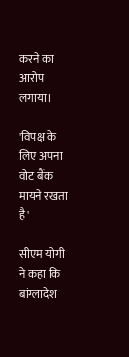करने का आरोप लगाया।

'विपक्ष के लिए अपना वोट बैंक मायने रखता है'

सीएम योगी ने कहा कि बांग्लादेश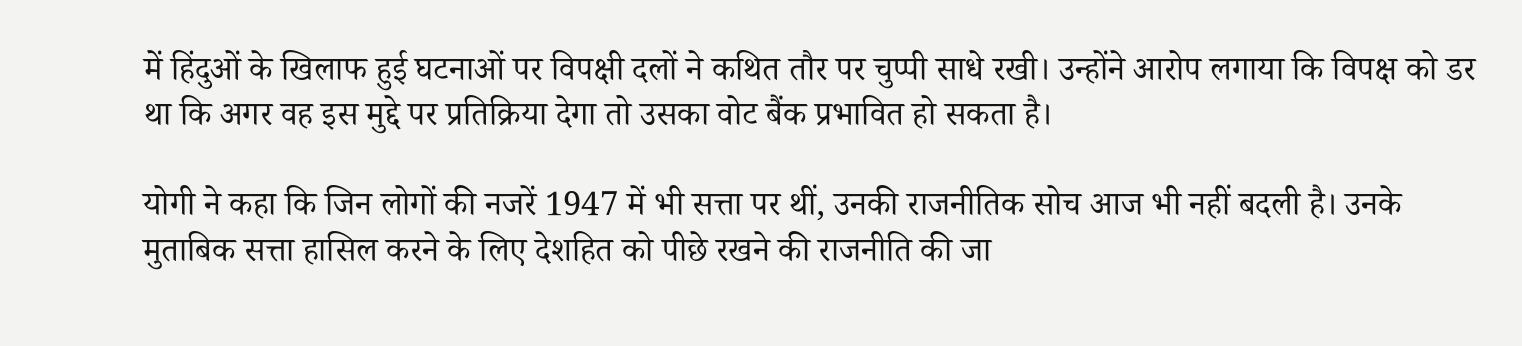में हिंदुओं के खिलाफ हुई घटनाओं पर विपक्षी दलों ने कथित तौर पर चुप्पी साधे रखी। उन्होंने आरोप लगाया कि विपक्ष को डर था कि अगर वह इस मुद्दे पर प्रतिक्रिया देगा तो उसका वोट बैंक प्रभावित हो सकता है।

योगी ने कहा कि जिन लोगों की नजरें 1947 में भी सत्ता पर थीं, उनकी राजनीतिक सोच आज भी नहीं बदली है। उनके मुताबिक सत्ता हासिल करने के लिए देशहित को पीछे रखने की राजनीति की जा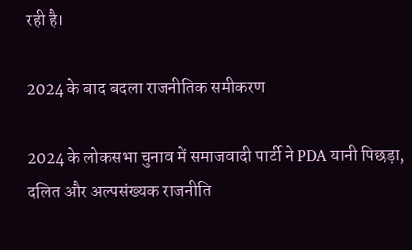रही है।

2024 के बाद बदला राजनीतिक समीकरण

2024 के लोकसभा चुनाव में समाजवादी पार्टी ने PDA यानी पिछड़ा, दलित और अल्पसंख्यक राजनीति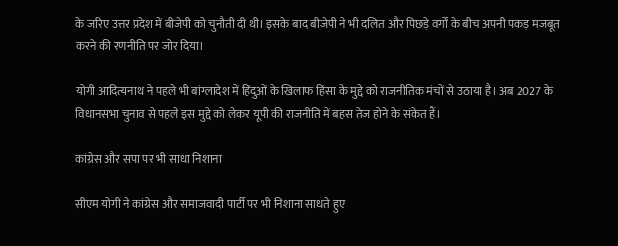के जरिए उत्तर प्रदेश में बीजेपी को चुनौती दी थी। इसके बाद बीजेपी ने भी दलित और पिछड़े वर्गों के बीच अपनी पकड़ मजबूत करने की रणनीति पर जोर दिया।

योगी आदित्यनाथ ने पहले भी बांग्लादेश में हिंदुओं के खिलाफ हिंसा के मुद्दे को राजनीतिक मंचों से उठाया है। अब 2027 के विधानसभा चुनाव से पहले इस मुद्दे को लेकर यूपी की राजनीति में बहस तेज होने के संकेत हैं।

कांग्रेस और सपा पर भी साधा निशाना

सीएम योगी ने कांग्रेस और समाजवादी पार्टी पर भी निशाना साधते हुए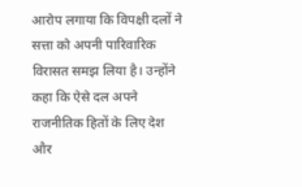आरोप लगाया कि विपक्षी दलों ने सत्ता को अपनी पारिवारिक विरासत समझ लिया है। उन्होंने कहा कि ऐसे दल अपने राजनीतिक हितों के लिए देश और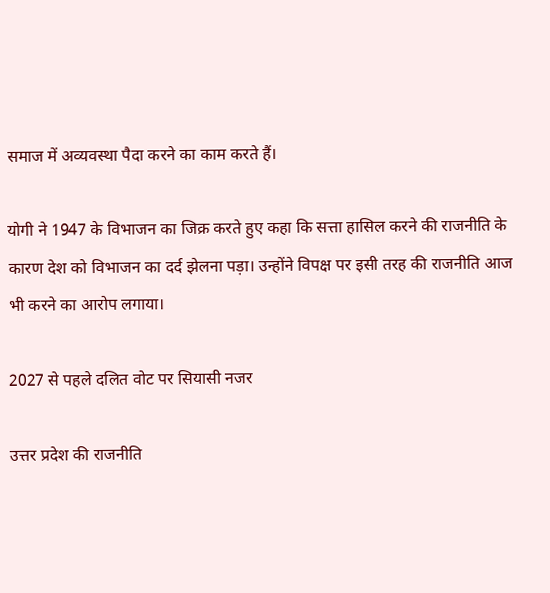समाज में अव्यवस्था पैदा करने का काम करते हैं।

योगी ने 1947 के विभाजन का जिक्र करते हुए कहा कि सत्ता हासिल करने की राजनीति के कारण देश को विभाजन का दर्द झेलना पड़ा। उन्होंने विपक्ष पर इसी तरह की राजनीति आज भी करने का आरोप लगाया।

2027 से पहले दलित वोट पर सियासी नजर

उत्तर प्रदेश की राजनीति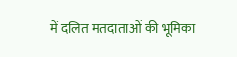में दलित मतदाताओं की भूमिका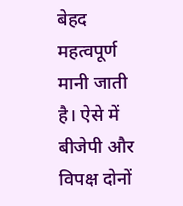बेहद महत्वपूर्ण मानी जाती है। ऐसे में बीजेपी और विपक्ष दोनों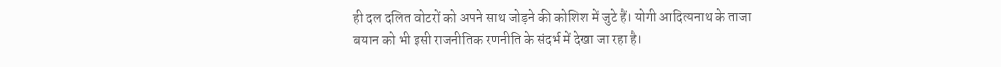ही दल दलित वोटरों को अपने साथ जोड़ने की कोशिश में जुटे हैं। योगी आदित्यनाथ के ताजा बयान को भी इसी राजनीतिक रणनीति के संदर्भ में देखा जा रहा है।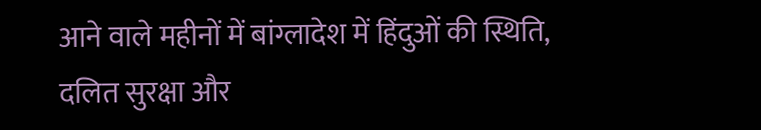आने वाले महीनों में बांग्लादेश में हिंदुओं की स्थिति, दलित सुरक्षा और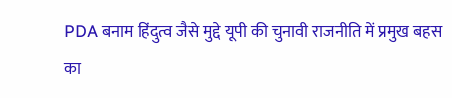PDA बनाम हिंदुत्व जैसे मुद्दे यूपी की चुनावी राजनीति में प्रमुख बहस का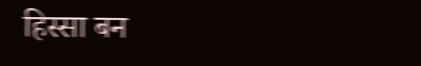हिस्सा बन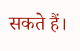सकते हैं।